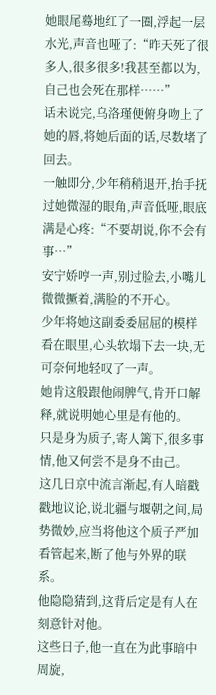她眼尾蓦地红了一圈,浮起一层水光,声音也哑了:“昨天死了很多人,很多很多!我甚至都以为,自己也会死在那样……”
话未说完,乌洛瑾便俯身吻上了她的唇,将她后面的话,尽数堵了回去。
一触即分,少年稍稍退开,抬手抚过她微湿的眼角,声音低哑,眼底满是心疼:“不要胡说,你不会有事…”
安宁娇哼一声,别过脸去,小嘴儿微微撅着,满脸的不开心。
少年将她这副委委屈屈的模样看在眼里,心头软塌下去一块,无可奈何地轻叹了一声。
她肯这般跟他闹脾气,肯开口解释,就说明她心里是有他的。
只是身为质子,寄人篱下,很多事情,他又何尝不是身不由己。
这几日京中流言渐起,有人暗戳戳地议论,说北疆与堰朝之间,局势微妙,应当将他这个质子严加看管起来,断了他与外界的联系。
他隐隐猜到,这背后定是有人在刻意针对他。
这些日子,他一直在为此事暗中周旋,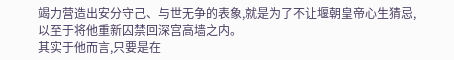竭力营造出安分守己、与世无争的表象,就是为了不让堰朝皇帝心生猜忌,以至于将他重新囚禁回深宫高墙之内。
其实于他而言,只要是在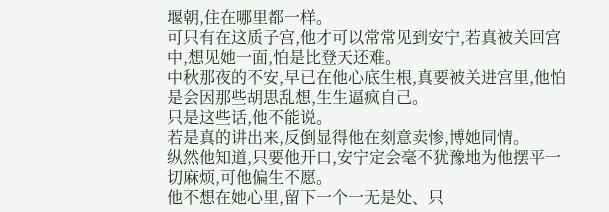堰朝,住在哪里都一样。
可只有在这质子宫,他才可以常常见到安宁,若真被关回宫中,想见她一面,怕是比登天还难。
中秋那夜的不安,早已在他心底生根,真要被关进宫里,他怕是会因那些胡思乱想,生生逼疯自己。
只是这些话,他不能说。
若是真的讲出来,反倒显得他在刻意卖惨,博她同情。
纵然他知道,只要他开口,安宁定会毫不犹豫地为他摆平一切麻烦,可他偏生不愿。
他不想在她心里,留下一个一无是处、只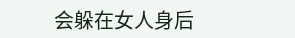会躲在女人身后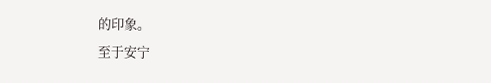的印象。
至于安宁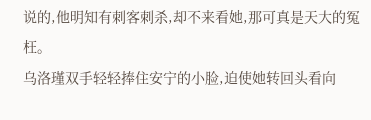说的,他明知有刺客刺杀,却不来看她,那可真是天大的冤枉。
乌洛瑾双手轻轻捧住安宁的小脸,迫使她转回头看向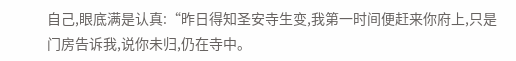自己,眼底满是认真:“昨日得知圣安寺生变,我第一时间便赶来你府上,只是门房告诉我,说你未归,仍在寺中。